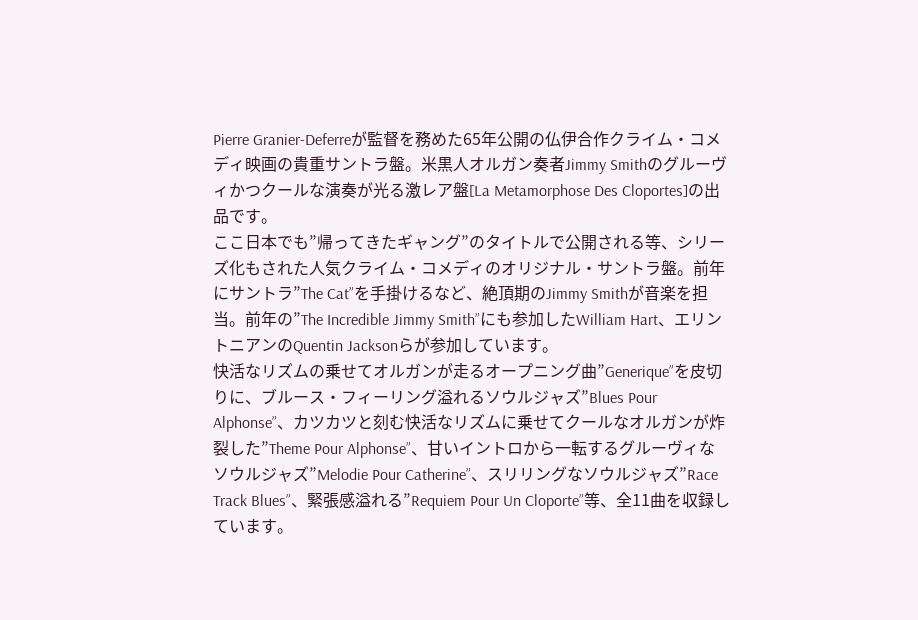Pierre Granier-Deferreが監督を務めた65年公開の仏伊合作クライム・コメディ映画の貴重サントラ盤。米黒人オルガン奏者Jimmy Smithのグルーヴィかつクールな演奏が光る激レア盤[La Metamorphose Des Cloportes]の出品です。
ここ日本でも”帰ってきたギャング”のタイトルで公開される等、シリーズ化もされた人気クライム・コメディのオリジナル・サントラ盤。前年にサントラ”The Cat”を手掛けるなど、絶頂期のJimmy Smithが音楽を担当。前年の”The Incredible Jimmy Smith”にも参加したWilliam Hart、エリントニアンのQuentin Jacksonらが参加しています。
快活なリズムの乗せてオルガンが走るオープニング曲”Generique”を皮切りに、ブルース・フィーリング溢れるソウルジャズ”Blues Pour Alphonse”、カツカツと刻む快活なリズムに乗せてクールなオルガンが炸裂した”Theme Pour Alphonse”、甘いイントロから一転するグルーヴィなソウルジャズ”Melodie Pour Catherine”、スリリングなソウルジャズ”Race Track Blues”、緊張感溢れる”Requiem Pour Un Cloporte”等、全11曲を収録しています。